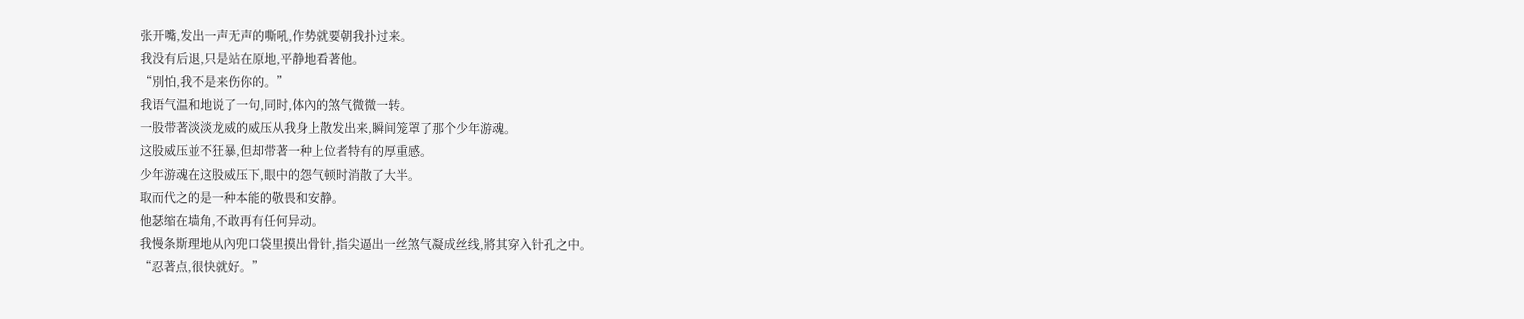张开嘴,发出一声无声的嘶吼,作势就要朝我扑过来。
我没有后退,只是站在原地,平静地看著他。
“別怕,我不是来伤你的。”
我语气温和地说了一句,同时,体內的煞气微微一转。
一股带著淡淡龙威的威压从我身上散发出来,瞬间笼罩了那个少年游魂。
这股威压並不狂暴,但却带著一种上位者特有的厚重感。
少年游魂在这股威压下,眼中的怨气顿时消散了大半。
取而代之的是一种本能的敬畏和安静。
他瑟缩在墙角,不敢再有任何异动。
我慢条斯理地从內兜口袋里摸出骨针,指尖逼出一丝煞气凝成丝线,將其穿入针孔之中。
“忍著点,很快就好。”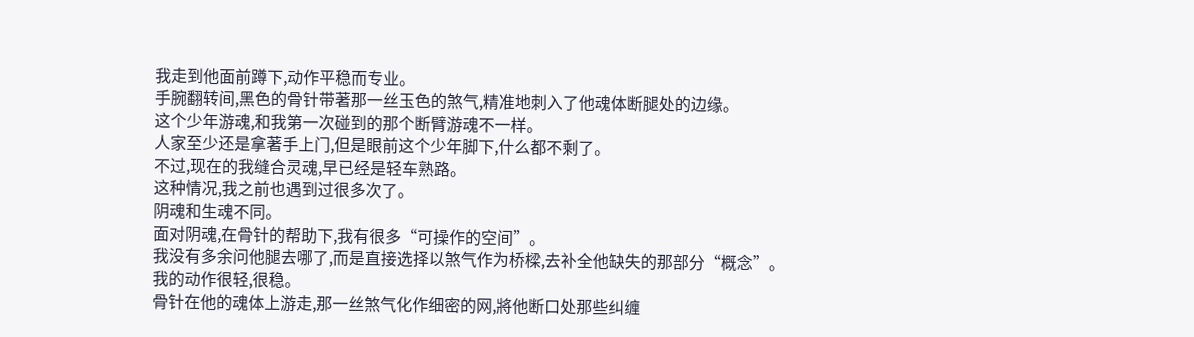我走到他面前蹲下,动作平稳而专业。
手腕翻转间,黑色的骨针带著那一丝玉色的煞气,精准地刺入了他魂体断腿处的边缘。
这个少年游魂,和我第一次碰到的那个断臂游魂不一样。
人家至少还是拿著手上门,但是眼前这个少年脚下,什么都不剩了。
不过,现在的我缝合灵魂,早已经是轻车熟路。
这种情况,我之前也遇到过很多次了。
阴魂和生魂不同。
面对阴魂,在骨针的帮助下,我有很多“可操作的空间”。
我没有多余问他腿去哪了,而是直接选择以煞气作为桥樑,去补全他缺失的那部分“概念”。
我的动作很轻,很稳。
骨针在他的魂体上游走,那一丝煞气化作细密的网,將他断口处那些纠缠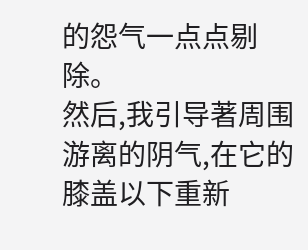的怨气一点点剔除。
然后,我引导著周围游离的阴气,在它的膝盖以下重新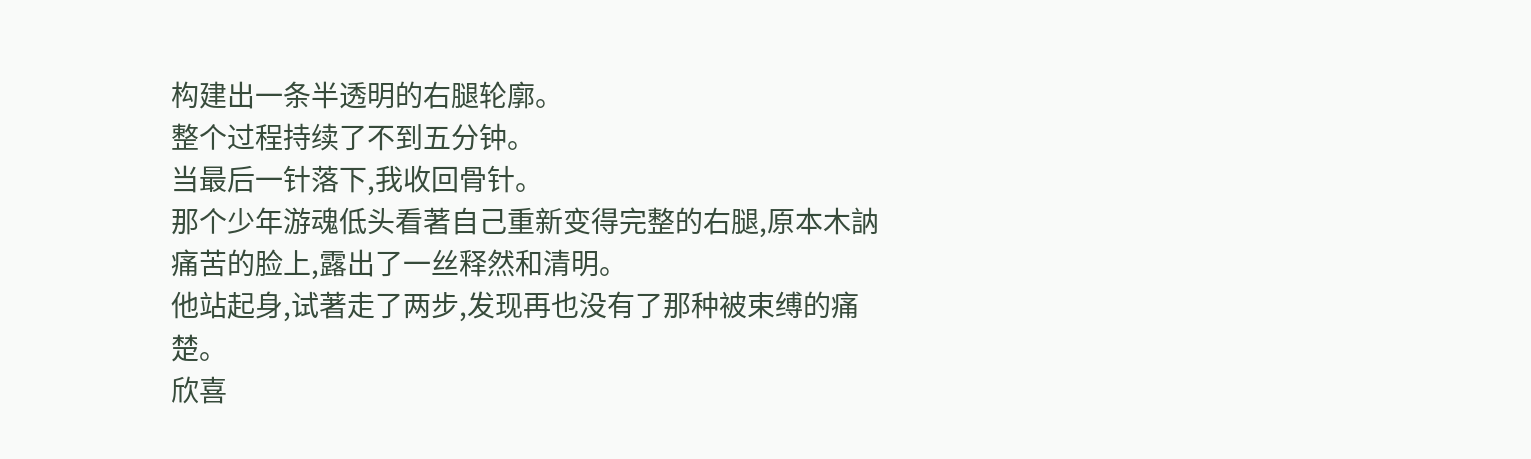构建出一条半透明的右腿轮廓。
整个过程持续了不到五分钟。
当最后一针落下,我收回骨针。
那个少年游魂低头看著自己重新变得完整的右腿,原本木訥痛苦的脸上,露出了一丝释然和清明。
他站起身,试著走了两步,发现再也没有了那种被束缚的痛楚。
欣喜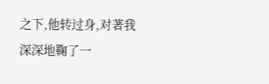之下,他转过身,对著我深深地鞠了一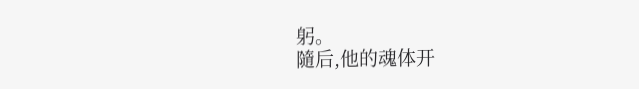躬。
隨后,他的魂体开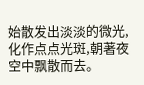始散发出淡淡的微光,化作点点光斑,朝著夜空中飘散而去。